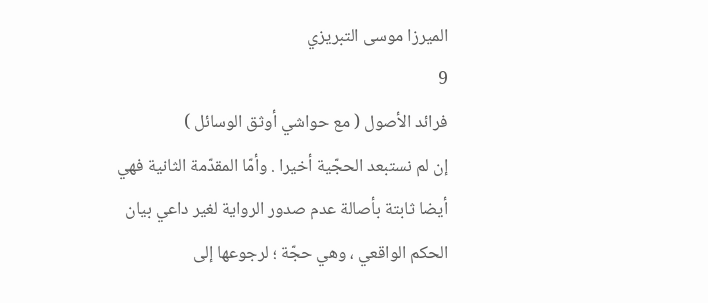الميرزا موسى التبريزي
9
فرائد الأصول ( مع حواشي أوثق الوسائل )
إن لم نستبعد الحجّية أخيرا . وأمّا المقدّمة الثانية فهي أيضا ثابتة بأصالة عدم صدور الرواية لغير داعي بيان الحكم الواقعي ، وهي حجّة ؛ لرجوعها إلى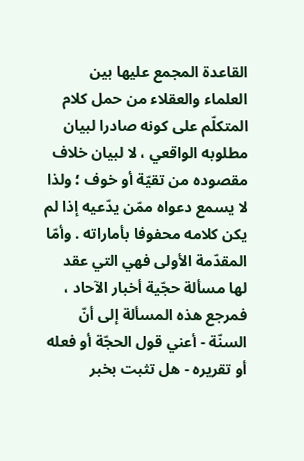القاعدة المجمع عليها بين العلماء والعقلاء من حمل كلام المتكلّم على كونه صادرا لبيان مطلوبه الواقعي ، لا لبيان خلاف مقصوده من تقيّة أو خوف ؛ ولذا لا يسمع دعواه ممّن يدّعيه إذا لم يكن كلامه محفوفا بأماراته . وأمّا المقدّمة الأولى فهي التي عقد لها مسألة حجّية أخبار الآحاد ، فمرجع هذه المسألة إلى أنّ السنّة - أعني قول الحجّة أو فعله أو تقريره - هل تثبت بخبر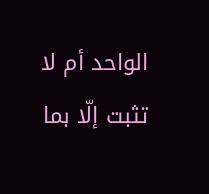الواحد أم لا تثبت إلّا بما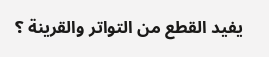يفيد القطع من التواتر والقرينة ؟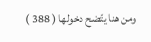ومن هنا يتّضح دخولها ( 388 )